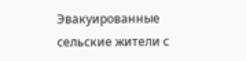Эвакуированные сельские жители с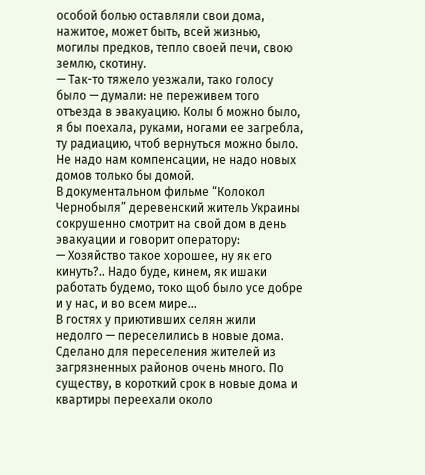особой болью оставляли свои дома, нажитое, может быть, всей жизнью, могилы предков, тепло своей печи, свою землю, скотину.
— Так-то тяжело уезжали, тако голосу было — думали: не переживем того отъезда в эвакуацию. Колы б можно было, я бы поехала, руками, ногами ее загребла, ту радиацию, чтоб вернуться можно было. Не надо нам компенсации, не надо новых домов только бы домой.
В документальном фильме “Колокол Чернобыля” деревенский житель Украины сокрушенно смотрит на свой дом в день эвакуации и говорит оператору:
— Хозяйство такое хорошее, ну як его кинуть?.. Надо буде, кинем, як ишаки работать будемо, токо щоб было усе добре и у нас, и во всем мире...
В гостях у приютивших селян жили недолго — переселились в новые дома. Сделано для переселения жителей из загрязненных районов очень много. По существу, в короткий срок в новые дома и квартиры переехали около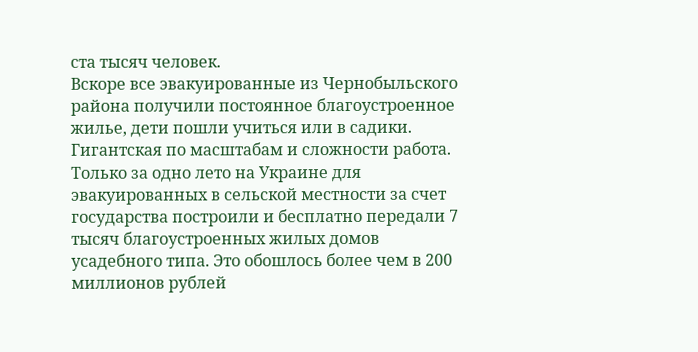ста тысяч человек.
Вскоре все эвакуированные из Чернобыльского района получили постоянное благоустроенное жилье, дети пошли учиться или в садики. Гигантская по масштабам и сложности работа.
Только за одно лето на Украине для эвакуированных в сельской местности за счет государства построили и бесплатно передали 7 тысяч благоустроенных жилых домов усадебного типа. Это обошлось более чем в 200 миллионов рублей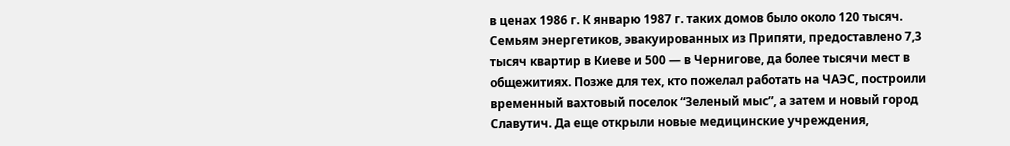в ценах 1986 г. К январю 1987 г. таких домов было около 120 тысяч. Семьям энергетиков, эвакуированных из Припяти, предоставлено 7,3 тысяч квартир в Киеве и 500 — в Чернигове, да более тысячи мест в общежитиях. Позже для тех, кто пожелал работать на ЧАЭС, построили временный вахтовый поселок “Зеленый мыс”, а затем и новый город Славутич. Да еще открыли новые медицинские учреждения,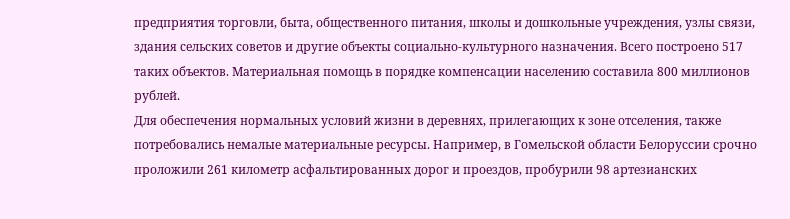предприятия торговли, быта, общественного питания, школы и дошкольные учреждения, узлы связи, здания сельских советов и другие объекты социально-культурного назначения. Всего построено 517 таких объектов. Материальная помощь в порядке компенсации населению составила 800 миллионов рублей.
Для обеспечения нормальных условий жизни в деревнях, прилегающих к зоне отселения, также потребовались немалые материальные ресурсы. Например, в Гомельской области Белоруссии срочно проложили 261 километр асфальтированных дорог и проездов, пробурили 98 артезианских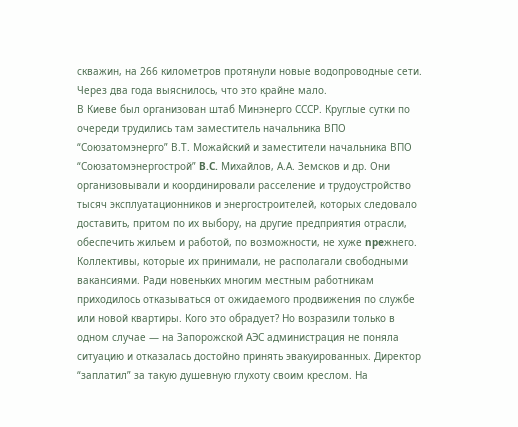скважин, на 266 километров протянули новые водопроводные сети. Через два года выяснилось, что это крайне мало.
В Киеве был организован штаб Минэнерго СССР. Круглые сутки по очереди трудились там заместитель начальника ВПО “Союзатомэнерго” В.Т. Можайский и заместители начальника ВПО “Союзатомэнергострой” B.C. Михайлов, А.А. Земсков и др. Они организовывали и координировали расселение и трудоустройство тысяч эксплуатационников и энергостроителей, которых следовало доставить, притом по их выбору, на другие предприятия отрасли, обеспечить жильем и работой, по возможности, не хуже npeжнего. Коллективы, которые их принимали, не располагали свободными вакансиями. Ради новеньких многим местным работникам приходилось отказываться от ожидаемого продвижения по службе или новой квартиры. Кого это обрадует? Но возразили только в одном случае — на Запорожской АЭС администрация не поняла ситуацию и отказалась достойно принять эвакуированных. Директор “заплатил” за такую душевную глухоту своим креслом. На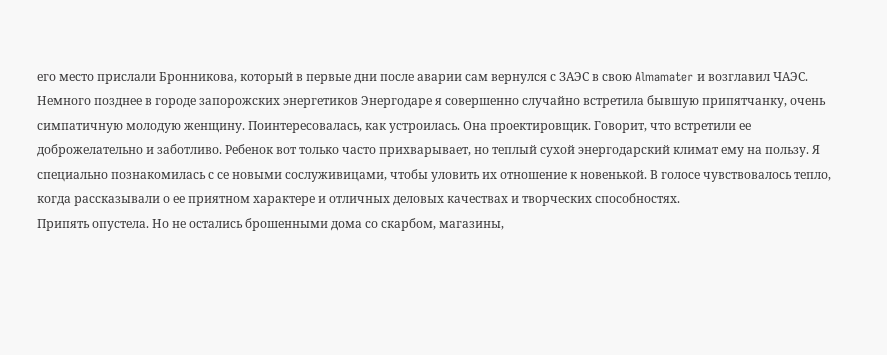его место прислали Бронникова, который в первые дни после аварии сам вернулся с ЗАЭС в свою Almamater и возглавил ЧАЭС.
Немного позднее в городе запорожских энергетиков Энергодаре я совершенно случайно встретила бывшую припятчанку, очень симпатичную молодую женщину. Поинтересовалась, как устроилась. Она проектировщик. Говорит, что встретили ее доброжелательно и заботливо. Ребенок вот только часто прихварывает, но теплый сухой энергодарский климат ему на пользу. Я специально познакомилась с се новыми сослуживицами, чтобы уловить их отношение к новенькой. В голосе чувствовалось тепло, когда рассказывали о ее приятном характере и отличных деловых качествах и творческих способностях.
Припять опустела. Но не остались брошенными дома со скарбом, магазины,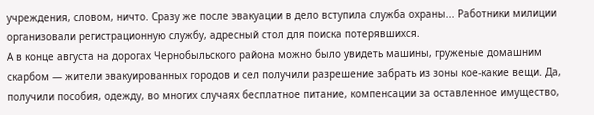учреждения, словом, ничто. Сразу же после эвакуации в дело вступила служба охраны... Работники милиции организовали регистрационную службу, адресный стол для поиска потерявшихся.
А в конце августа на дорогах Чернобыльского района можно было увидеть машины, груженые домашним скарбом — жители эвакуированных городов и сел получили разрешение забрать из зоны кое-какие вещи. Да, получили пособия, одежду, во многих случаях бесплатное питание, компенсации за оставленное имущество,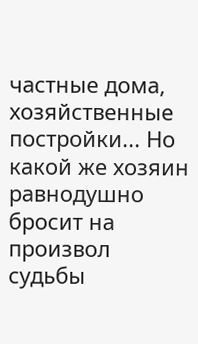частные дома, хозяйственные постройки... Но какой же хозяин равнодушно бросит на произвол судьбы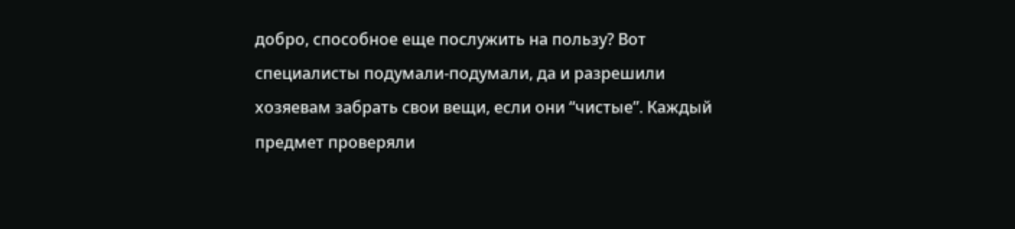добро, способное еще послужить на пользу? Вот специалисты подумали-подумали, да и разрешили хозяевам забрать свои вещи, если они “чистые”. Каждый предмет проверяли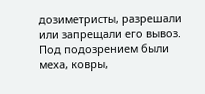дозиметристы, разрешали или запрещали его вывоз. Под подозрением были меха, ковры,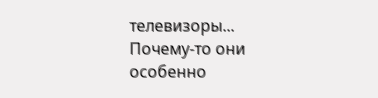телевизоры... Почему-то они особенно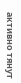активно тянут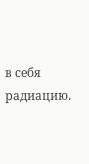в себя радиацию.